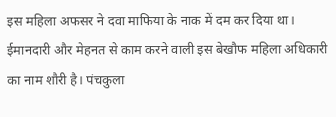इस महिला अफसर ने दवा माफिया के नाक में दम कर दिया था। ईमानदारी और मेहनत से काम करने वाली इस बेखौफ महिला अधिकारी का नाम शौरी है। पंचकुला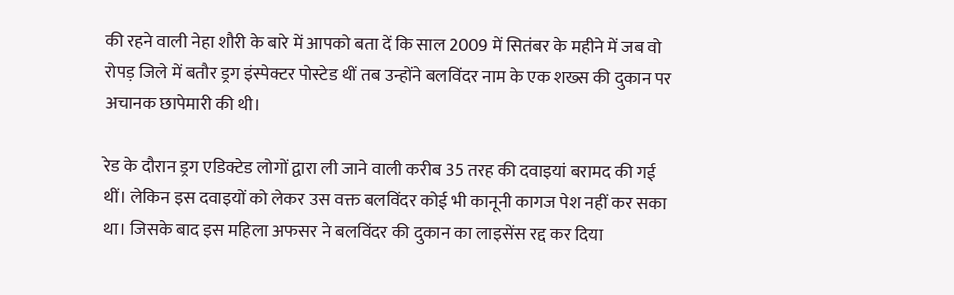की रहने वाली नेहा शौरी के बारे में आपको बता दें कि साल 2009 में सितंबर के महीने में जब वो रोपड़ जिले में बतौर ड्रग इंस्पेक्टर पोस्टेड थीं तब उन्होंने बलविंदर नाम के एक शख्स की दुकान पर अचानक छापेमारी की थी।

रेड के दौरान ड्रग एडिक्टेड लोगों द्वारा ली जाने वाली करीब 35 तरह की दवाइयां बरामद की गई थीं। लेकिन इस दवाइयों को लेकर उस वक्त बलविंदर कोई भी कानूनी कागज पेश नहीं कर सका था। जिसके बाद इस महिला अफसर ने बलविंदर की दुकान का लाइसेंस रद्द कर दिया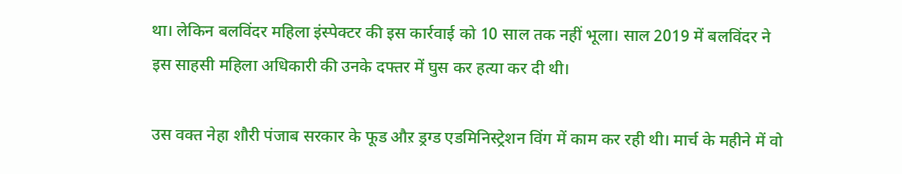था। लेकिन बलविंदर महिला इंस्पेक्टर की इस कार्रवाई को 10 साल तक नहीं भूला। साल 2019 में बलविंदर ने इस साहसी महिला अधिकारी की उनके दफ्तर में घुस कर हत्या कर दी थी।

उस वक्त नेहा शौरी पंजाब सरकार के फूड औऱ ड्रग्ड एडमिनिस्ट्रेशन विंग में काम कर रही थी। मार्च के महीने में वो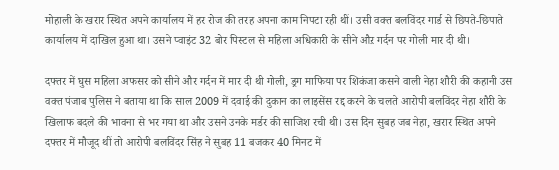मोहाली के खरार स्थित अपने कार्यालय में हर रोज की तरह अपना काम निपटा रही थीं। उसी वक्त बलविंदर गार्ड से छिपते-छिपाते कार्यालय में दाखिल हुआ था। उसने प्वाइंट 32 बोर पिस्टल से महिला अधिकारी के सीने औऱ गर्दन पर गोली मार दी थी।

दफ्तर में घुस महिला अफसर को सीने और गर्दन में मार दी थी गोली, ड्रग माफिया पर शिकंजा कसने वाली नेहा शौरी की कहानी उस वक्त पंजाब पुलिस ने बताया था कि साल 2009 में दवाई की दुकान का लाइसेंस रद्द करने के चलते आरोपी बलविंदर नेहा शौरी के खिलाफ बदले की भावना से भर गया था और उसने उनके मर्डर की साजिश रची थी। उस दिन सुबह जब नेहा, खरार स्थित अपने दफ्तर में मौजूद थीं तो आरोपी बलविंदर सिंह ने सुबह 11 बजकर 40 मिनट में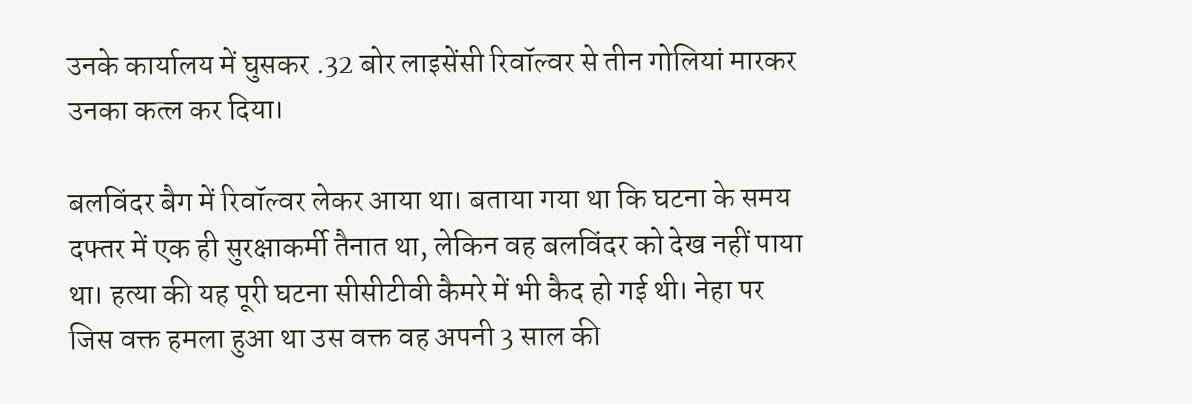उनके कार्यालय में घुसकर .32 बोर लाइसेंसी रिवॉल्वर से तीन गोलियां मारकर उनका कत्ल कर दिया।

बलविंदर बैग में रिवॉल्वर लेकर आया था। बताया गया था कि घटना के समय दफ्तर में एक ही सुरक्षाकर्मी तैनात था, लेकिन वह बलविंदर को देख नहीं पाया था। हत्या की यह पूरी घटना सीसीटीवी कैमरे में भी कैद हो गई थी। नेहा पर जिस वक्त हमला हुआ था उस वक्त वह अपनी 3 साल की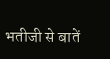भतीजी से बातें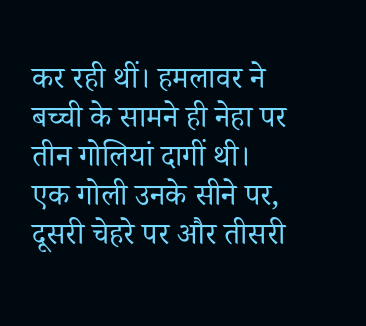कर रही थीं। हमलावर ने बच्ची के सामने ही नेहा पर तीन गोलियां दागीं थी। एक गोली उनके सीने पर, दूसरी चेहरे पर और तीसरी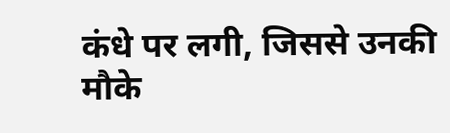कंधे पर लगी, जिससे उनकी मौके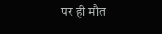पर ही मौत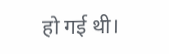हो गई थी।